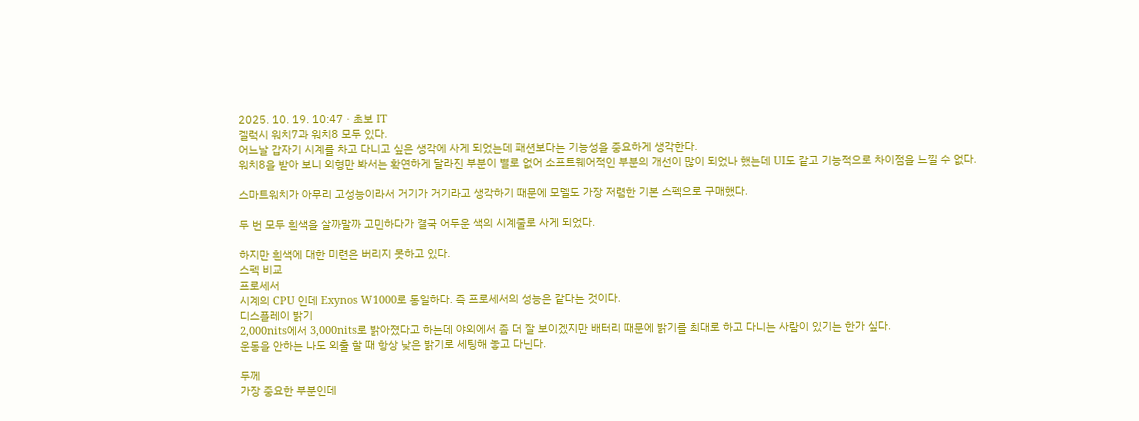2025. 10. 19. 10:47ㆍ초보 IT
겔럭시 워치7과 워치8 모두 있다.
어느날 갑자기 시계를 차고 다니고 싶은 생각에 사게 되었는데 패션보다는 기능성을 중요하게 생각한다.
워치8을 받아 보니 외형만 봐서는 확연하게 달라진 부분이 별로 없어 소프트웨어적인 부분의 개선이 많이 되었나 했는데 UI도 같고 기능적으로 차이점을 느낄 수 없다.

스마트워치가 아무리 고성능이라서 거기가 거기라고 생각하기 때문에 모델도 가장 저렴한 기본 스펙으로 구매했다.

두 번 모두 흰색을 살까말까 고민하다가 결국 어두운 색의 시계줄로 사게 되었다.

하지만 흰색에 대한 미련은 버리지 못하고 있다.
스펙 비교
프로세서
시계의 CPU 인데 Exynos W1000로 동일하다. 즉 프로세서의 성능은 같다는 것이다.
디스플레이 밝기
2,000nits에서 3,000nits로 밝아졌다고 하는데 야외에서 좀 더 잘 보이겠지만 배터리 때문에 밝기를 최대로 하고 다니는 사람이 있기는 한가 싶다.
운동을 안하는 나도 외출 할 때 항상 낮은 밝기로 세팅해 놓고 다닌다.

두께
가장 중요한 부분인데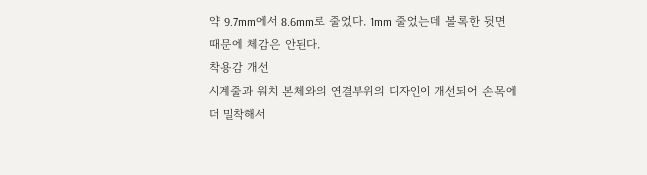약 9.7mm에서 8.6mm로 줄었다. 1mm 줄었는데 볼록한 뒷면 때문에 체감은 안된다.
착용감 개선
시계줄과 워치 본체와의 연결부위의 디자인이 개선되어 손목에 더 밀착해서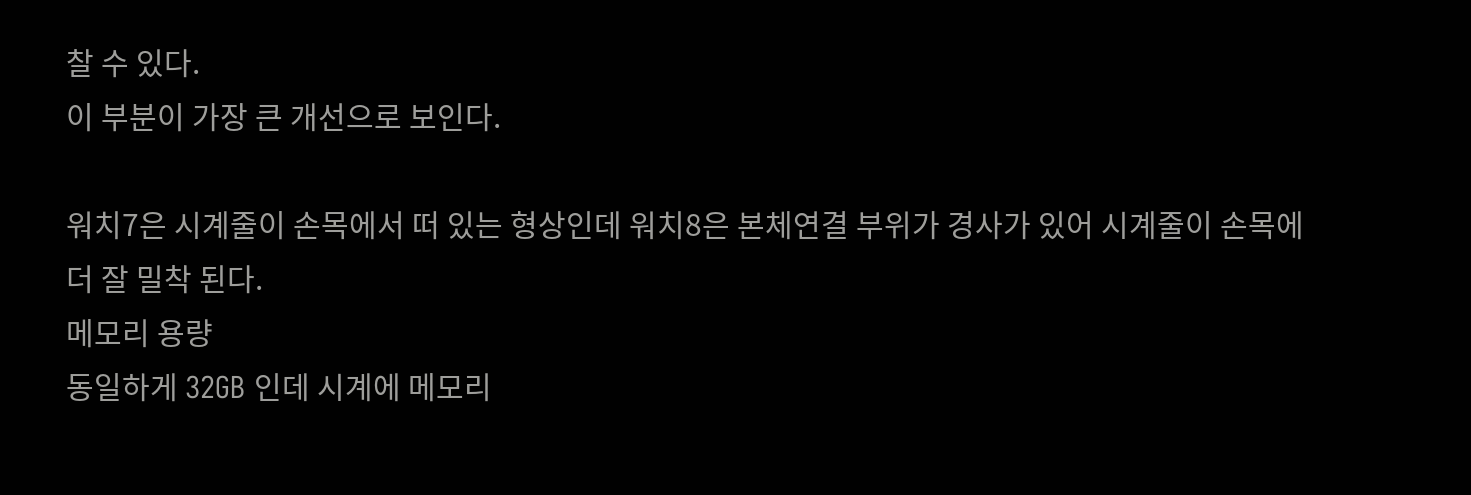찰 수 있다.
이 부분이 가장 큰 개선으로 보인다.

워치7은 시계줄이 손목에서 떠 있는 형상인데 워치8은 본체연결 부위가 경사가 있어 시계줄이 손목에 더 잘 밀착 된다.
메모리 용량
동일하게 32GB 인데 시계에 메모리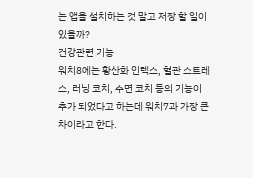는 앱을 설치하는 것 말고 저장 할 일이 있을까?
건강관련 기능
워치8에는 황산화 인텍스, 혈관 스트레스, 러닝 코치, 수면 코치 등의 기능이 추가 되었다고 하는데 워치7과 가장 큰 차이라고 한다.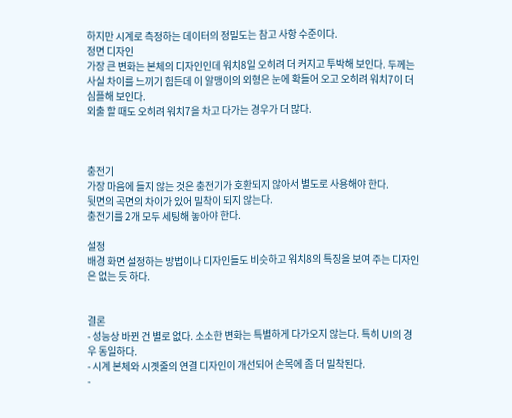하지만 시계로 측정하는 데이터의 정밀도는 참고 사항 수준이다.
정면 디자인
가장 큰 변화는 본체의 디자인인데 워치8일 오히려 더 커지고 투박해 보인다. 두께는 사실 차이를 느끼기 힘든데 이 알맹이의 외형은 눈에 확들어 오고 오히려 워치7이 더 심플해 보인다.
외출 할 때도 오히려 워치7을 차고 다가는 경우가 더 많다.



충전기
가장 마음에 들지 않는 것은 충전기가 호환되지 않아서 별도로 사용해야 한다.
뒷면의 곡면의 차이가 있어 밀착이 되지 않는다.
충전기를 2개 모두 세팅해 놓아야 한다.

설정
배경 화면 설정하는 방법이나 디자인들도 비슷하고 워치8의 특징을 보여 주는 디자인은 없는 듯 하다.


결론
- 성능상 바뀐 건 별로 없다. 소소한 변화는 특별하게 다가오지 않는다. 특히 UI의 경우 동일하다.
- 시계 본체와 시곗줄의 연결 디자인이 개선되어 손목에 좀 더 밀착된다.
-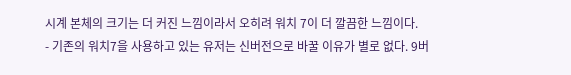시계 본체의 크기는 더 커진 느낌이라서 오히려 워치 7이 더 깔끔한 느낌이다.
- 기존의 워치7을 사용하고 있는 유저는 신버전으로 바꿀 이유가 별로 없다. 9버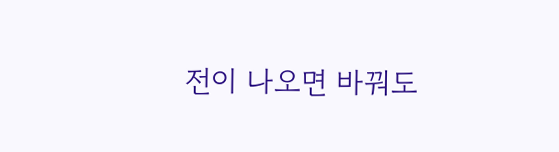전이 나오면 바꿔도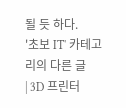될 듯 하다.
'초보 IT' 카테고리의 다른 글
| 3D 프린터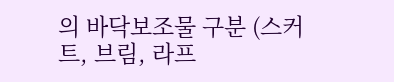의 바닥보조물 구분 (스커트, 브림, 라프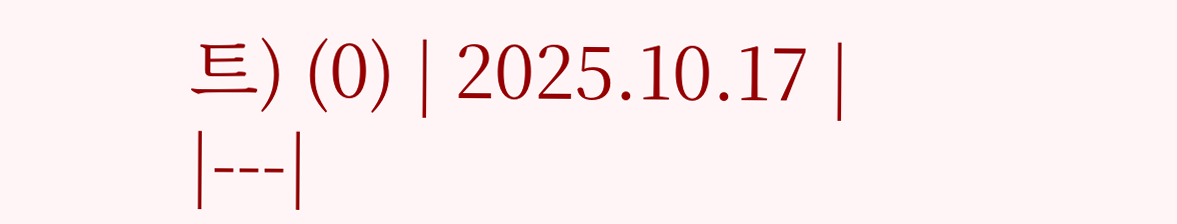트) (0) | 2025.10.17 |
|---|